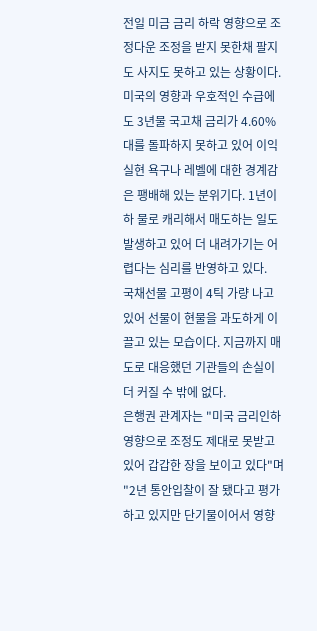전일 미금 금리 하락 영향으로 조정다운 조정을 받지 못한채 팔지도 사지도 못하고 있는 상황이다.
미국의 영향과 우호적인 수급에도 3년물 국고채 금리가 4.60%대를 돌파하지 못하고 있어 이익실현 욕구나 레벨에 대한 경계감은 팽배해 있는 분위기다. 1년이하 물로 캐리해서 매도하는 일도 발생하고 있어 더 내려가기는 어렵다는 심리를 반영하고 있다.
국채선물 고평이 4틱 가량 나고 있어 선물이 현물을 과도하게 이끌고 있는 모습이다. 지금까지 매도로 대응했던 기관들의 손실이 더 커질 수 밖에 없다.
은행권 관계자는 "미국 금리인하 영향으로 조정도 제대로 못받고 있어 갑갑한 장을 보이고 있다"며 "2년 통안입찰이 잘 됐다고 평가하고 있지만 단기물이어서 영향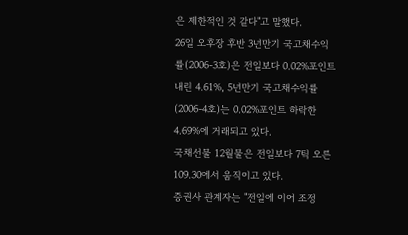은 제한적인 것 같다"고 말했다.
26일 오후장 후반 3년만기 국고채수익률(2006-3호)은 전일보다 0.02%포인트 내린 4.61%, 5년만기 국고채수익률(2006-4호)는 0.02%포인트 하락한 4.69%에 거래되고 있다.
국채선물 12월물은 전일보다 7틱 오른 109.30에서 움직이고 있다.
증권사 관계자는 "전일에 이어 조정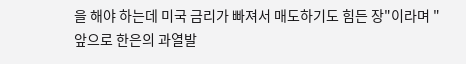을 해야 하는데 미국 금리가 빠져서 매도하기도 힘든 장"이라며 "앞으로 한은의 과열발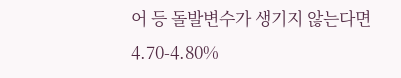어 등 돌발변수가 생기지 않는다면 4.70-4.80%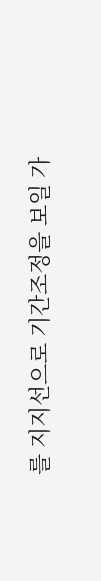를 지지선으로 기간조정을 보일 가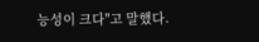능성이 크다"고 말했다.